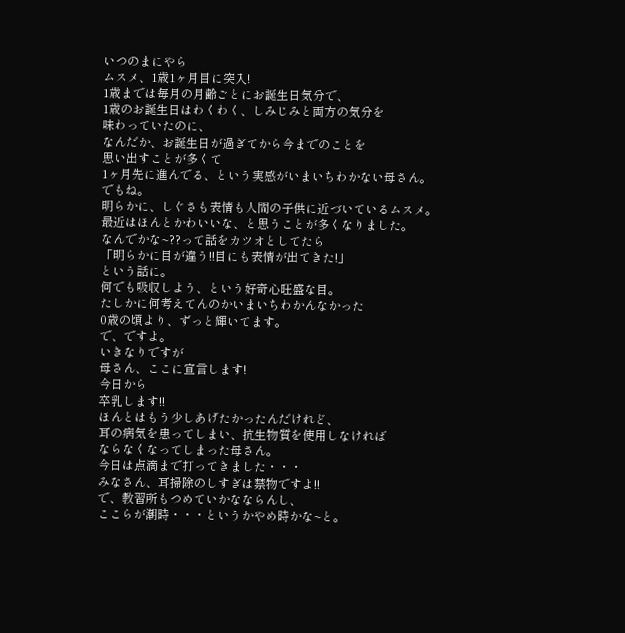いつのまにやら
ムスメ、1歳1ヶ月目に突入!
1歳までは毎月の月齢ごとにお誕生日気分で、
1歳のお誕生日はわくわく、しみじみと両方の気分を
味わっていたのに、
なんだか、お誕生日が過ぎてから今までのことを
思い出すことが多くて
1ヶ月先に進んでる、という実感がいまいちわかない母さん。
でもね。
明らかに、しぐさも表情も人間の子供に近づいているムスメ。
最近はほんとかわいいな、と思うことが多くなりました。
なんでかな~??って話をカツオとしてたら
「明らかに目が違う!!目にも表情が出てきた!」
という話に。
何でも吸収しよう、という好奇心旺盛な目。
たしかに何考えてんのかいまいちわかんなかった
0歳の頃より、ずっと輝いてます。
で、ですよ。
いきなりですが
母さん、ここに宣言します!
今日から
卒乳します!!
ほんとはもう少しあげたかったんだけれど、
耳の病気を患ってしまい、抗生物質を使用しなければ
ならなくなってしまった母さん。
今日は点滴まで打ってきました・・・
みなさん、耳掃除のしすぎは禁物ですよ!!
で、教習所もつめていかなならんし、
ここらが潮時・・・というかやめ時かな~と。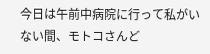今日は午前中病院に行って私がいない間、モトコさんど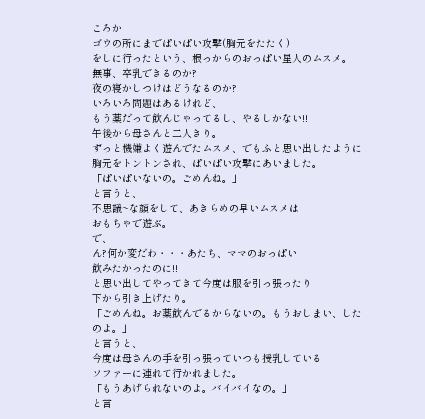ころか
ゴウの所にまでぱいぱい攻撃(胸元をたたく)
をしに行ったという、根っからのおっぱい星人のムスメ。
無事、卒乳できるのか?
夜の寝かしつけはどうなるのか?
いろいろ問題はあるけれど、
もう薬だって飲んじゃってるし、やるしかない!!
午後から母さんと二人きり。
ずっと機嫌よく遊んでたムスメ、でもふと思い出したように
胸元をトントンされ、ぱいぱい攻撃にあいました。
「ぱいぱいないの。ごめんね。」
と言うと、
不思議~な顔をして、あきらめの早いムスメは
おもちゃで遊ぶ。
で、
ん?何か変だわ・・・あたち、ママのおっぱい
飲みたかったのに!!
と思い出してやってきて今度は服を引っ張ったり
下から引き上げたり。
「ごめんね。お薬飲んでるからないの。もうおしまい、したのよ。」
と言うと、
今度は母さんの手を引っ張っていつも授乳している
ソファーに連れて行かれました。
「もうあげられないのよ。バイバイなの。」
と言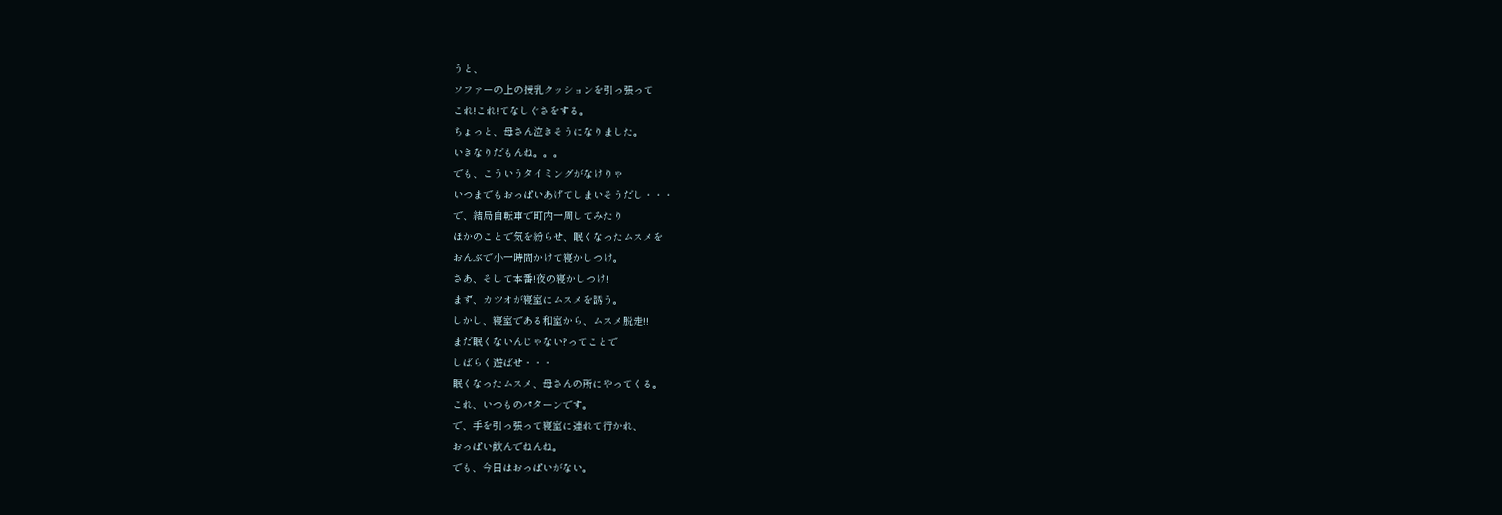うと、
ソファーの上の授乳クッションを引っ張って
これ!これ!てなしぐさをする。
ちょっと、母さん泣きそうになりました。
いきなりだもんね。。。
でも、こういうタイミングがなけりゃ
いつまでもおっぱいあげてしまいそうだし・・・
で、結局自転車で町内一周してみたり
ほかのことで気を紛らせ、眠くなったムスメを
おんぶで小一時間かけて寝かしつけ。
さあ、そして本番!夜の寝かしつけ!
まず、カツオが寝室にムスメを誘う。
しかし、寝室である和室から、ムスメ脱走!!
まだ眠くないんじゃない?ってことで
しばらく遊ばせ・・・
眠くなったムスメ、母さんの所にやってくる。
これ、いつものパターンです。
で、手を引っ張って寝室に連れて行かれ、
おっぱい飲んでねんね。
でも、今日はおっぱいがない。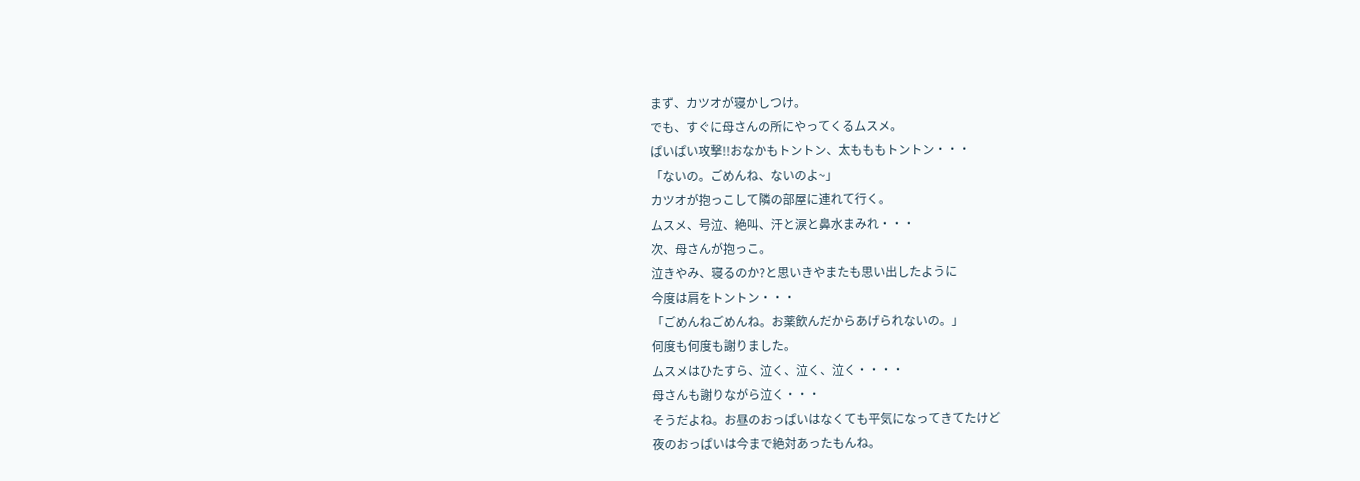まず、カツオが寝かしつけ。
でも、すぐに母さんの所にやってくるムスメ。
ぱいぱい攻撃!!おなかもトントン、太もももトントン・・・
「ないの。ごめんね、ないのよ~」
カツオが抱っこして隣の部屋に連れて行く。
ムスメ、号泣、絶叫、汗と涙と鼻水まみれ・・・
次、母さんが抱っこ。
泣きやみ、寝るのか?と思いきやまたも思い出したように
今度は肩をトントン・・・
「ごめんねごめんね。お薬飲んだからあげられないの。」
何度も何度も謝りました。
ムスメはひたすら、泣く、泣く、泣く・・・・
母さんも謝りながら泣く・・・
そうだよね。お昼のおっぱいはなくても平気になってきてたけど
夜のおっぱいは今まで絶対あったもんね。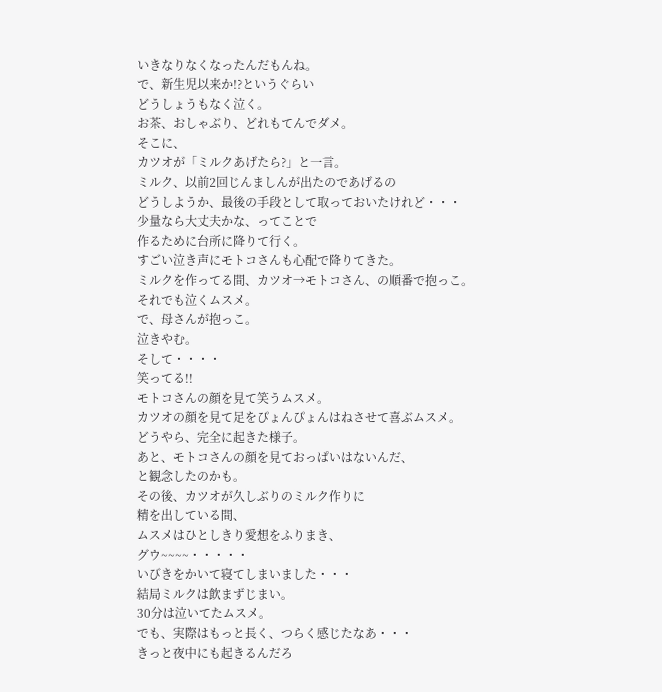いきなりなくなったんだもんね。
で、新生児以来か!?というぐらい
どうしょうもなく泣く。
お茶、おしゃぶり、どれもてんでダメ。
そこに、
カツオが「ミルクあげたら?」と一言。
ミルク、以前2回じんましんが出たのであげるの
どうしようか、最後の手段として取っておいたけれど・・・
少量なら大丈夫かな、ってことで
作るために台所に降りて行く。
すごい泣き声にモトコさんも心配で降りてきた。
ミルクを作ってる間、カツオ→モトコさん、の順番で抱っこ。
それでも泣くムスメ。
で、母さんが抱っこ。
泣きやむ。
そして・・・・
笑ってる!!
モトコさんの顔を見て笑うムスメ。
カツオの顔を見て足をぴょんぴょんはねさせて喜ぶムスメ。
どうやら、完全に起きた様子。
あと、モトコさんの顔を見ておっぱいはないんだ、
と観念したのかも。
その後、カツオが久しぶりのミルク作りに
精を出している間、
ムスメはひとしきり愛想をふりまき、
グウ~~~~・・・・・
いびきをかいて寝てしまいました・・・
結局ミルクは飲まずじまい。
30分は泣いてたムスメ。
でも、実際はもっと長く、つらく感じたなあ・・・
きっと夜中にも起きるんだろ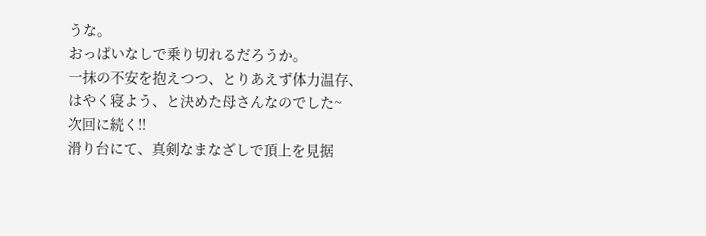うな。
おっぱいなしで乗り切れるだろうか。
一抹の不安を抱えつつ、とりあえず体力温存、
はやく寝よう、と決めた母さんなのでした~
次回に続く!!
滑り台にて、真剣なまなざしで頂上を見据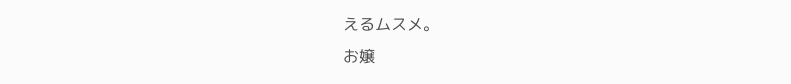えるムスメ。
お嬢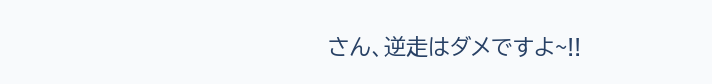さん、逆走はダメですよ~!!